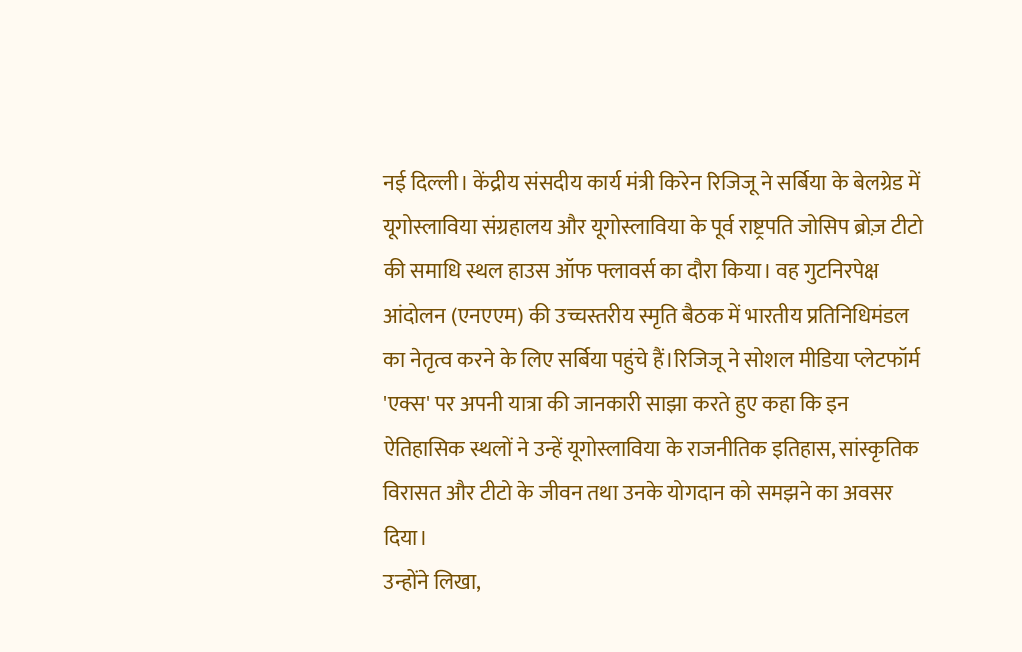नई दिल्ली। केंद्रीय संसदीय कार्य मंत्री किरेन रिजिजू ने सर्बिया के बेलग्रेड में यूगोस्लाविया संग्रहालय और यूगोस्लाविया के पूर्व राष्ट्रपति जोसिप ब्रोज़ टीटो की समाधि स्थल हाउस ऑफ फ्लावर्स का दौरा किया। वह गुटनिरपेक्ष आंदोलन (एनएएम) की उच्चस्तरीय स्मृति बैठक में भारतीय प्रतिनिधिमंडल का नेतृत्व करने के लिए सर्बिया पहुंचे हैं।रिजिजू ने सोशल मीडिया प्लेटफॉर्म 'एक्स' पर अपनी यात्रा की जानकारी साझा करते हुए कहा कि इन ऐतिहासिक स्थलों ने उन्हें यूगोस्लाविया के राजनीतिक इतिहास, सांस्कृतिक विरासत और टीटो के जीवन तथा उनके योगदान को समझने का अवसर दिया।
उन्होंने लिखा,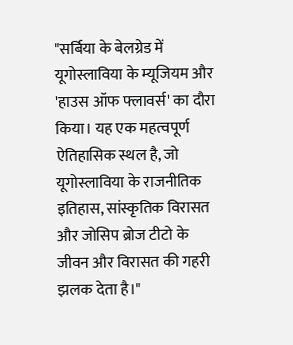"सर्बिया के बेलग्रेड में यूगोस्लाविया के म्यूजियम और 'हाउस ऑफ फ्लावर्स' का दौरा किया। यह एक महत्वपूर्ण ऐतिहासिक स्थल है, जो यूगोस्लाविया के राजनीतिक इतिहास, सांस्कृतिक विरासत और जोसिप ब्रोज टीटो के जीवन और विरासत की गहरी झलक देता है।"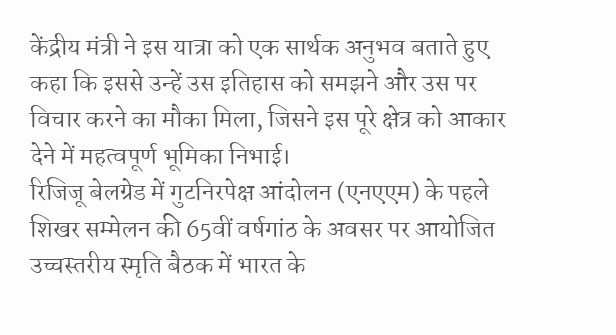केंद्रीय मंत्री ने इस यात्रा को एक सार्थक अनुभव बताते हुए कहा कि इससे उन्हें उस इतिहास को समझने और उस पर विचार करने का मौका मिला, जिसने इस पूरे क्षेत्र को आकार देने में महत्वपूर्ण भूमिका निभाई।
रिजिजू बेलग्रेड में गुटनिरपेक्ष आंदोलन (एनएएम) के पहले शिखर सम्मेलन की 65वीं वर्षगांठ के अवसर पर आयोजित उच्चस्तरीय स्मृति बैठक में भारत के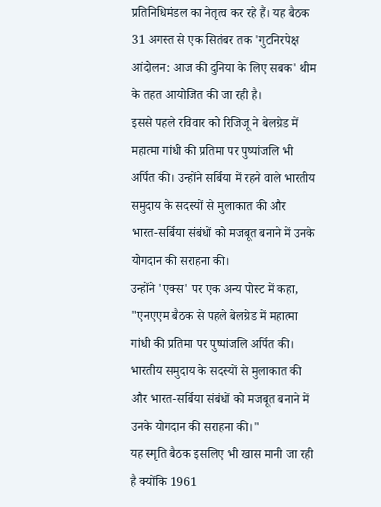प्रतिनिधिमंडल का नेतृत्व कर रहे हैं। यह बैठक 31 अगस्त से एक सितंबर तक 'गुटनिरपेक्ष आंदोलन: आज की दुनिया के लिए सबक' थीम के तहत आयोजित की जा रही है।
इससे पहले रविवार को रिजिजू ने बेलग्रेड में महात्मा गांधी की प्रतिमा पर पुष्पांजलि भी अर्पित की। उन्होंने सर्बिया में रहने वाले भारतीय समुदाय के सदस्यों से मुलाकात की और भारत-सर्बिया संबंधों को मजबूत बनाने में उनके योगदान की सराहना की।
उन्होंने 'एक्स' पर एक अन्य पोस्ट में कहा, "एनएएम बैठक से पहले बेलग्रेड में महात्मा गांधी की प्रतिमा पर पुष्पांजलि अर्पित की। भारतीय समुदाय के सदस्यों से मुलाकात की और भारत-सर्बिया संबंधों को मजबूत बनाने में उनके योगदान की सराहना की।"
यह स्मृति बैठक इसलिए भी खास मानी जा रही है क्योंकि 1961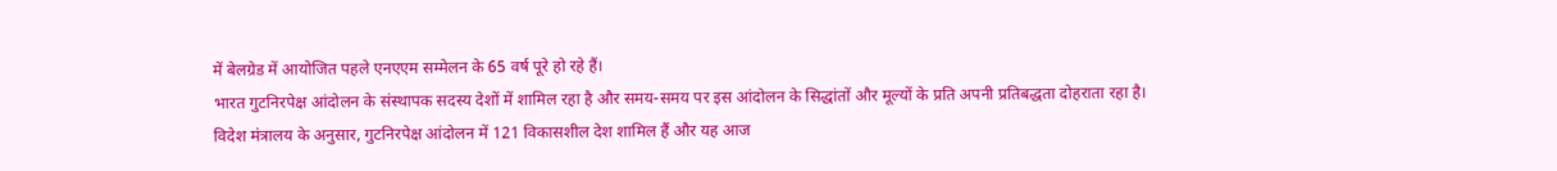में बेलग्रेड में आयोजित पहले एनएएम सम्मेलन के 65 वर्ष पूरे हो रहे हैं।
भारत गुटनिरपेक्ष आंदोलन के संस्थापक सदस्य देशों में शामिल रहा है और समय-समय पर इस आंदोलन के सिद्धांतों और मूल्यों के प्रति अपनी प्रतिबद्धता दोहराता रहा है।
विदेश मंत्रालय के अनुसार, गुटनिरपेक्ष आंदोलन में 121 विकासशील देश शामिल हैं और यह आज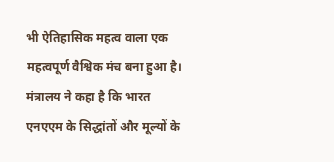भी ऐतिहासिक महत्व वाला एक महत्वपूर्ण वैश्विक मंच बना हुआ है। मंत्रालय ने कहा है कि भारत एनएएम के सिद्धांतों और मूल्यों के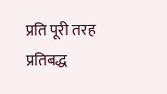प्रति पूरी तरह प्रतिबद्ध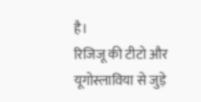है।
रिजिजू की टीटो और यूगोस्लाविया से जुड़े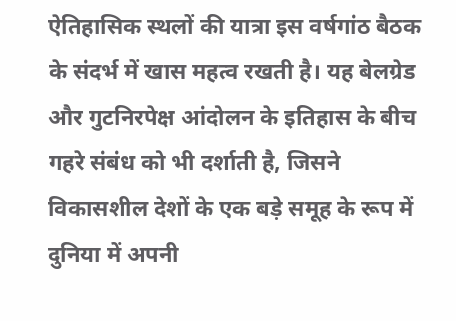ऐतिहासिक स्थलों की यात्रा इस वर्षगांठ बैठक के संदर्भ में खास महत्व रखती है। यह बेलग्रेड और गुटनिरपेक्ष आंदोलन के इतिहास के बीच गहरे संबंध को भी दर्शाती है, जिसने विकासशील देशों के एक बड़े समूह के रूप में दुनिया में अपनी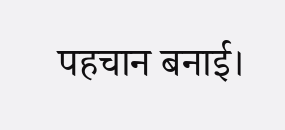पहचान बनाई।